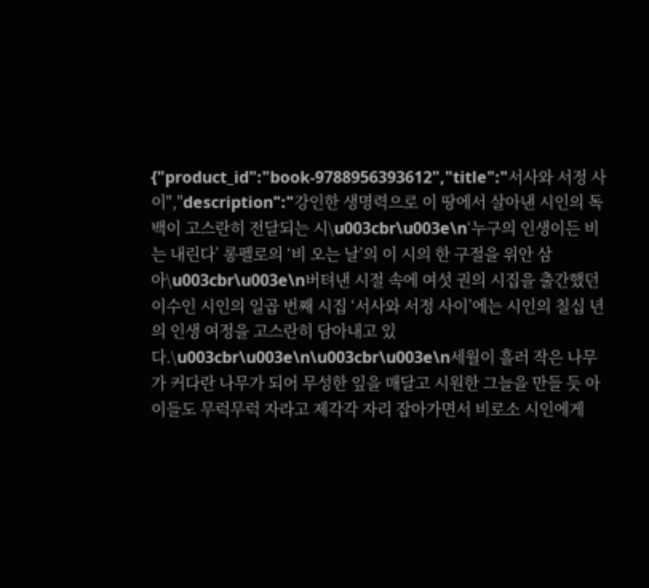{"product_id":"book-9788956393612","title":"서사와 서정 사이","description":"강인한 생명력으로 이 땅에서 살아낸 시인의 독백이 고스란히 전달되는 시\u003cbr\u003e\n‘누구의 인생이든 비는 내린다’ 롱펠로의 ‘비 오는 날’의 이 시의 한 구절을 위안 삼아\u003cbr\u003e\n버텨낸 시절 속에 여섯 권의 시집을 출간했던 이수인 시인의 일곱 번째 시집 ‘서사와 서정 사이’에는 시인의 칠십 년의 인생 여정을 고스란히 담아내고 있다.\u003cbr\u003e\n\u003cbr\u003e\n세월이 흘러 작은 나무가 커다란 나무가 되어 무성한 잎을 매달고 시원한 그늘을 만들 듯 아이들도 무럭무럭 자라고 제각각 자리 잡아가면서 비로소 시인에게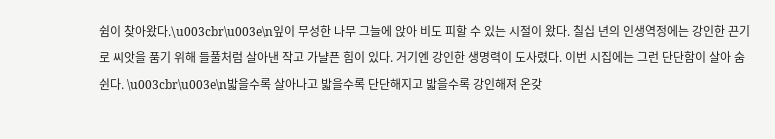쉼이 찾아왔다.\u003cbr\u003e\n잎이 무성한 나무 그늘에 앉아 비도 피할 수 있는 시절이 왔다. 칠십 년의 인생역정에는 강인한 끈기로 씨앗을 품기 위해 들풀처럼 살아낸 작고 가냘픈 힘이 있다. 거기엔 강인한 생명력이 도사렸다. 이번 시집에는 그런 단단함이 살아 숨쉰다. \u003cbr\u003e\n밟을수록 살아나고 밟을수록 단단해지고 밟을수록 강인해져 온갖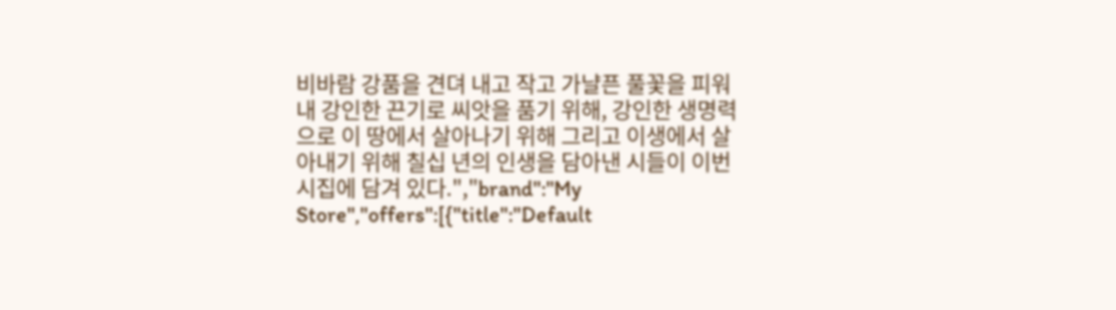비바람 강품을 견뎌 내고 작고 가냘픈 풀꽃을 피워내 강인한 끈기로 씨앗을 품기 위해, 강인한 생명력으로 이 땅에서 살아나기 위해 그리고 이생에서 살아내기 위해 칠십 년의 인생을 담아낸 시들이 이번 시집에 담겨 있다.","brand":"My Store","offers":[{"title":"Default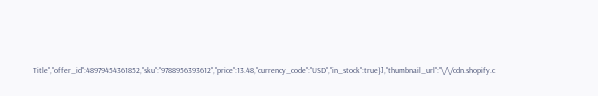Title","offer_id":48979454361852,"sku":"9788956393612","price":13.48,"currency_code":"USD","in_stock":true}],"thumbnail_url":"\/\/cdn.shopify.c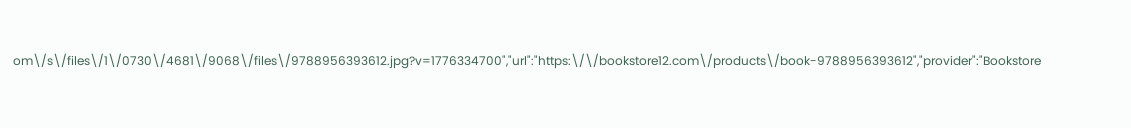om\/s\/files\/1\/0730\/4681\/9068\/files\/9788956393612.jpg?v=1776334700","url":"https:\/\/bookstore12.com\/products\/book-9788956393612","provider":"Bookstore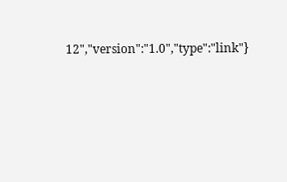12","version":"1.0","type":"link"}